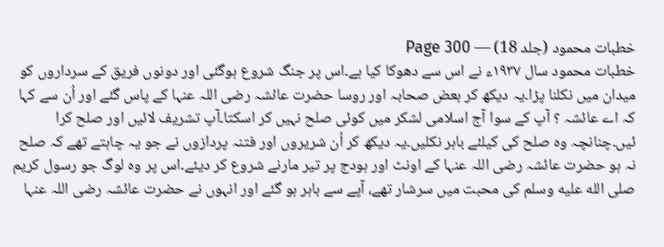خطبات محمود (جلد 18) — Page 300
خطبات محمود سال ۱۹۳۷ء نے اس سے دھوکا کیا ہے۔اس پر جنگ شروع ہوگئی اور دونوں فریق کے سرداروں کو میدان میں نکلنا پڑا۔یہ دیکھ کر بعض صحابہ اور روسا حضرت عائشہ رضی اللہ عنہا کے پاس گئے اور اُن سے کہا کہ اے عائشہ ؟ آپ کے سوا آج اسلامی لشکر میں کوئی صلح نہیں کر اسکتا۔آپ تشریف لائیں اور صلح کرا ئیں۔چنانچہ وہ صلح کی کیلئے باہر نکلیں۔یہ دیکھ کر اُن شریروں اور فتنہ پردازوں نے جو یہ چاہتے تھے کہ صلح نہ ہو حضرت عائشہ رضی اللہ عنہا کے اونٹ اور ہودج پر تیر مارنے شروع کر دیئے۔اس پر وہ لوگ جو رسول کریم صلى الله عليه وسلم کی محبت میں سرشار تھے، آپے سے باہر ہو گئے اور انہوں نے حضرت عائشہ رضی اللہ عنہا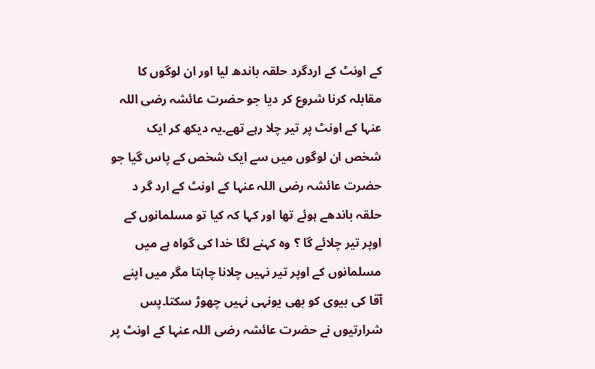کے اونٹ کے اردگرد حلقہ باندھ لیا اور ان لوگوں کا مقابلہ کرنا شروع کر دیا جو حضرت عائشہ رضی اللہ عنہا کے اونٹ پر تیر چلا رہے تھے۔یہ دیکھ کر ایک شخص ان لوگوں میں سے ایک شخص کے پاس گیا جو حضرت عائشہ رضی اللہ عنہا کے اونٹ کے ارد گر د حلقہ باندھے ہوئے تھا اور کہا کہ کیا تو مسلمانوں کے اوپر تیر چلائے گا ؟ وہ کہنے لگا خدا کی گواہ ہے میں مسلمانوں کے اوپر تیر نہیں چلانا چاہتا مگر میں اپنے آقا کی بیوی کو بھی یونہی نہیں چھوڑ سکتا۔پس شرارتیوں نے حضرت عائشہ رضی اللہ عنہا کے اونٹ پر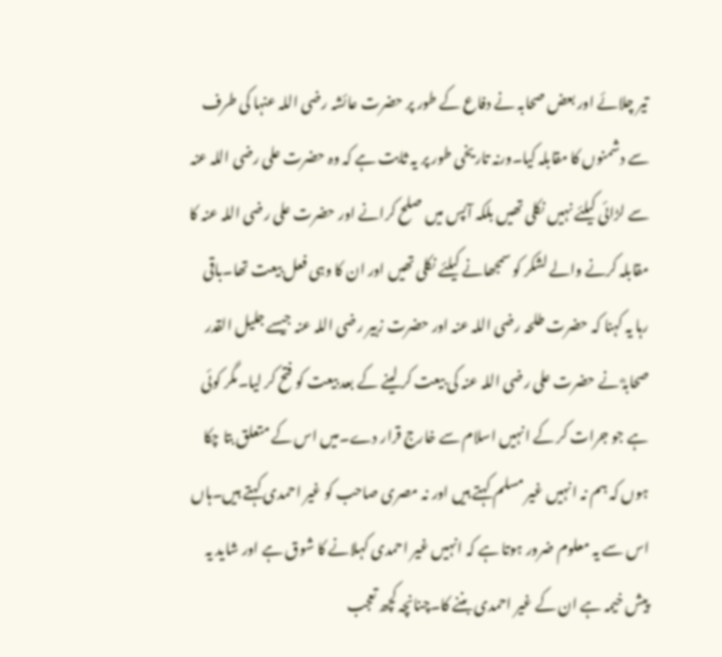تیر چلائے اور بعض صحابہ نے دفاع کے طور پر حضرت عائشہ رضی اللہ عنہا کی طرف سے دشمنوں کا مقابلہ کیا۔ورنہ تاریخی طور پر یہ ثابت ہے کہ وہ حضرت علی رضی اللہ عنہ سے لڑائی کیلئے نہیں نکلی تھیں بلکہ آپس میں صلح کرانے اور حضرت علی رضی اللہ عنہ کا مقابلہ کرنے والے لشکر کو سمجھانے کیلئے نکلی تھیں اور ان کا وہی فعل بیعت تھا۔باقی رہا یہ کہنا کہ حضرت طلحہ رضی اللہ عنہ اور حضرت زبیر رضی اللہ عنہ جیسے جلیل القدر صحابہؓ نے حضرت علی رضی اللہ عنہ کی بیعت کر لینے کے بعد بیعت کو فتح کر لیا۔مگر کوئی ہے جو جرات کر کے انہیں اسلام سے خارج قرار دے۔میں اس کے متعلق بتا چکا ہوں کہ ہم نہ انہیں غیر مسلم کہتے ہیں اور نہ مصری صاحب کو غیر احمدی کہتے ہیں۔ہاں اس سے یہ معلوم ضرور ہوتا ہے کہ انہیں غیر احمدی کہلانے کا شوق ہے اور شاید یہ پیش خیمہ ہے ان کے غیر احمدی بننے کا۔چنانچہ کچھ تعجب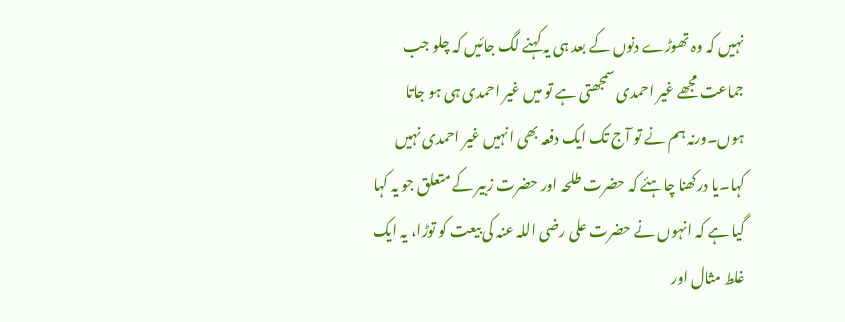نہیں کہ وہ تھوڑے دنوں کے بعد ہی یہ کہنے لگ جائیں کہ چلو جب جماعت مجھے غیر احمدی سمجھتی ہے تو میں غیر احمدی ہی ہو جاتا ہوں۔ورنہ ہم نے تو آج تک ایک دفعہ بھی انہیں غیر احمدی نہیں کہا۔یا درکھنا چاہئے کہ حضرت طلحہ اور حضرت زبیر کے متعلق جو یہ کہا گیا ہے کہ انہوں نے حضرت علی رضی اللہ عنہ کی بیعت کو توڑا، یہ ایک غلط مثال اور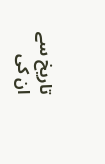تاریخ سے ان کی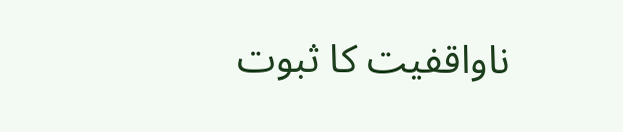ناواقفیت کا ثبوت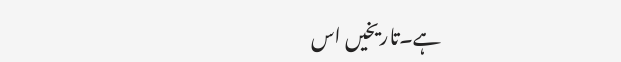ہے۔تاریخیں اس